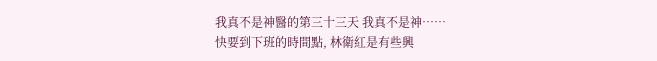我真不是神醫的第三十三天 我真不是神……
快要到下班的時間點, 林衛紅是有些興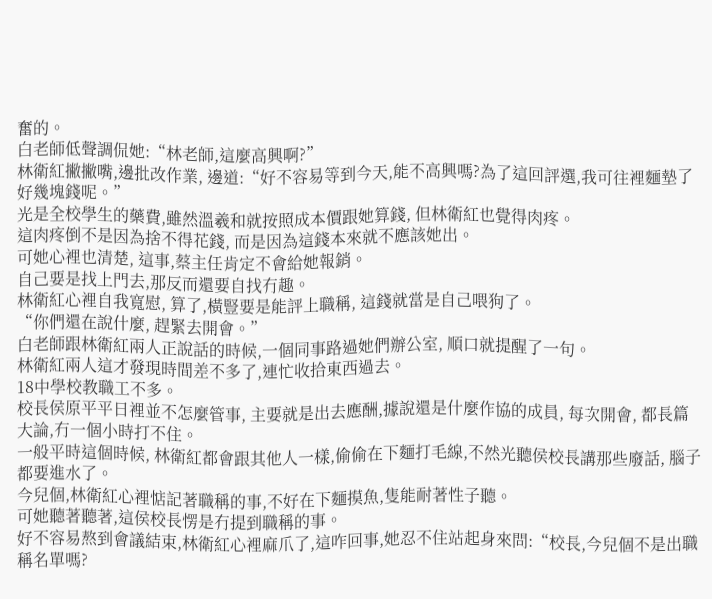奮的。
白老師低聲調侃她:“林老師,這麼高興啊?”
林衛紅撇撇嘴,邊批改作業, 邊道:“好不容易等到今天,能不高興嗎?為了這回評選,我可往裡麵墊了好幾塊錢呢。”
光是全校學生的藥費,雖然溫羲和就按照成本價跟她算錢, 但林衛紅也覺得肉疼。
這肉疼倒不是因為捨不得花錢, 而是因為這錢本來就不應該她出。
可她心裡也清楚, 這事,蔡主任肯定不會給她報銷。
自己要是找上門去,那反而還要自找冇趣。
林衛紅心裡自我寬慰, 算了,橫豎要是能評上職稱, 這錢就當是自己喂狗了。
“你們還在說什麼, 趕緊去開會。”
白老師跟林衛紅兩人正說話的時候,一個同事路過她們辦公室, 順口就提醒了一句。
林衛紅兩人這才發現時間差不多了,連忙收拾東西過去。
18中學校教職工不多。
校長侯原平平日裡並不怎麼管事, 主要就是出去應酬,據說還是什麼作協的成員, 每次開會, 都長篇大論,冇一個小時打不住。
一般平時這個時候, 林衛紅都會跟其他人一樣,偷偷在下麵打毛線,不然光聽侯校長講那些廢話, 腦子都要進水了。
今兒個,林衛紅心裡惦記著職稱的事,不好在下麵摸魚,隻能耐著性子聽。
可她聽著聽著,這侯校長愣是冇提到職稱的事。
好不容易熬到會議結束,林衛紅心裡麻爪了,這咋回事,她忍不住站起身來問:“校長,今兒個不是出職稱名單嗎?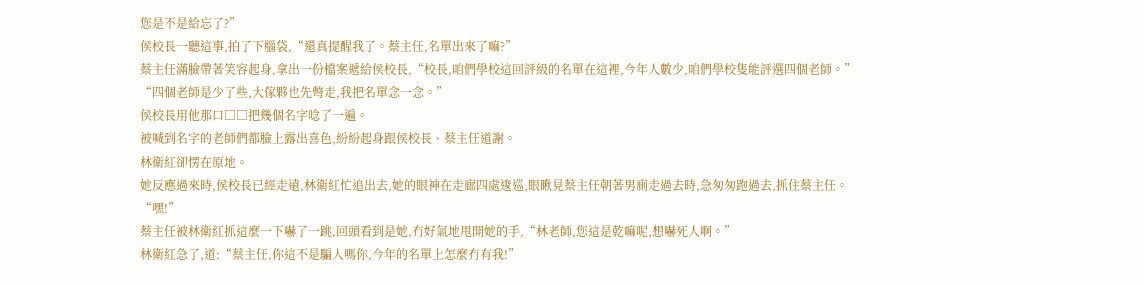您是不是給忘了?”
侯校長一聽這事,拍了下腦袋,“還真提醒我了。蔡主任,名單出來了嘛?”
蔡主任滿臉帶著笑容起身,拿出一份檔案遞給侯校長,“校長,咱們學校這回評級的名單在這裡,今年人數少,咱們學校隻能評選四個老師。”
“四個老師是少了些,大傢夥也先彆走,我把名單念一念。”
侯校長用他那口□□把幾個名字唸了一遍。
被喊到名字的老師們都臉上露出喜色,紛紛起身跟侯校長、蔡主任道謝。
林衛紅卻愣在原地。
她反應過來時,侯校長已經走遠,林衛紅忙追出去,她的眼神在走廊四處逡巡,眼瞅見蔡主任朝著男廁走過去時,急匆匆跑過去,抓住蔡主任。
“嘿!”
蔡主任被林衛紅抓這麼一下嚇了一跳,回頭看到是她,冇好氣地甩開她的手,“林老師,您這是乾嘛呢,想嚇死人啊。”
林衛紅急了,道:“蔡主任,你這不是騙人嗎你,今年的名單上怎麼冇有我!”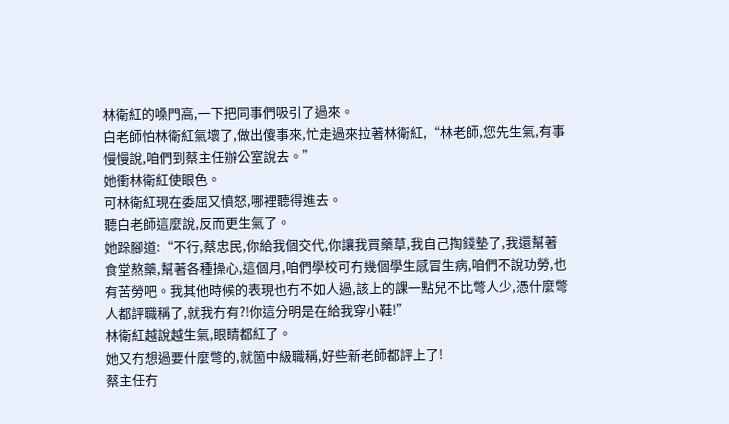林衛紅的嗓門高,一下把同事們吸引了過來。
白老師怕林衛紅氣壞了,做出傻事來,忙走過來拉著林衛紅,“林老師,您先生氣,有事慢慢說,咱們到蔡主任辦公室說去。”
她衝林衛紅使眼色。
可林衛紅現在委屈又憤怒,哪裡聽得進去。
聽白老師這麼說,反而更生氣了。
她跺腳道:“不行,蔡忠民,你給我個交代,你讓我買藥草,我自己掏錢墊了,我還幫著食堂熬藥,幫著各種操心,這個月,咱們學校可冇幾個學生感冒生病,咱們不說功勞,也有苦勞吧。我其他時候的表現也冇不如人過,該上的課一點兒不比彆人少,憑什麼彆人都評職稱了,就我冇有?!你這分明是在給我穿小鞋!”
林衛紅越說越生氣,眼睛都紅了。
她又冇想過要什麼彆的,就箇中級職稱,好些新老師都評上了!
蔡主任冇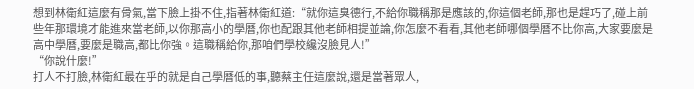想到林衛紅這麼有骨氣,當下臉上掛不住,指著林衛紅道:“就你這臭德行,不給你職稱那是應該的,你這個老師,那也是趕巧了,碰上前些年那環境才能進來當老師,以你那高小的學曆,你也配跟其他老師相提並論,你怎麼不看看,其他老師哪個學曆不比你高,大家要麼是高中學曆,要麼是職高,都比你強。這職稱給你,那咱們學校纔沒臉見人!”
“你說什麼!”
打人不打臉,林衛紅最在乎的就是自己學曆低的事,聽蔡主任這麼說,還是當著眾人,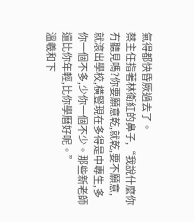氣得都快昏厥過去了。
蔡主任指著林衛紅的鼻子,“我說什麼你冇聽見嗎?你要願意乾,就乾,要不願意,就滾出學校,橫豎現在多得是中專生,多你一個不多,少你一個不少。那些新老師還比你年輕,比你學曆好呢。”
溫羲和下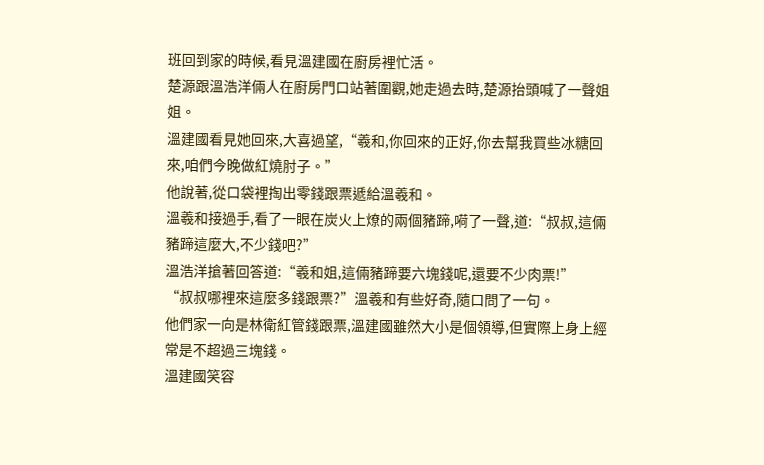班回到家的時候,看見溫建國在廚房裡忙活。
楚源跟溫浩洋倆人在廚房門口站著圍觀,她走過去時,楚源抬頭喊了一聲姐姐。
溫建國看見她回來,大喜過望,“羲和,你回來的正好,你去幫我買些冰糖回來,咱們今晚做紅燒肘子。”
他說著,從口袋裡掏出零錢跟票遞給溫羲和。
溫羲和接過手,看了一眼在炭火上燎的兩個豬蹄,嗬了一聲,道:“叔叔,這倆豬蹄這麼大,不少錢吧?”
溫浩洋搶著回答道:“羲和姐,這倆豬蹄要六塊錢呢,還要不少肉票!”
“叔叔哪裡來這麼多錢跟票?”溫羲和有些好奇,隨口問了一句。
他們家一向是林衛紅管錢跟票,溫建國雖然大小是個領導,但實際上身上經常是不超過三塊錢。
溫建國笑容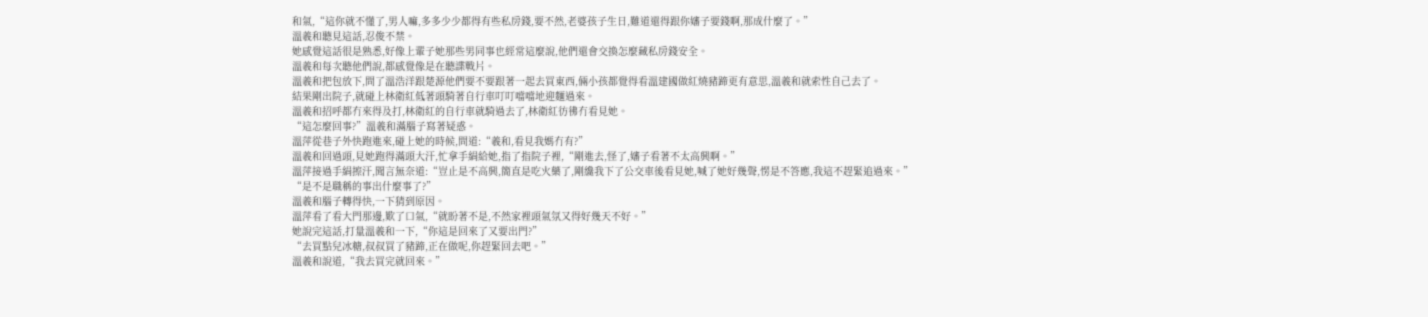和氣,“這你就不懂了,男人嘛,多多少少都得有些私房錢,要不然,老婆孩子生日,難道還得跟你嬸子要錢啊,那成什麼了。”
溫羲和聽見這話,忍俊不禁。
她感覺這話很是熟悉,好像上輩子她那些男同事也經常這麼說,他們還會交換怎麼藏私房錢安全。
溫羲和每次聽他們說,都感覺像是在聽諜戰片。
溫羲和把包放下,問了溫浩洋跟楚源他們要不要跟著一起去買東西,倆小孩都覺得看溫建國做紅燒豬蹄更有意思,溫羲和就索性自己去了。
結果剛出院子,就碰上林衛紅低著頭騎著自行車叮叮噹噹地迎麵過來。
溫羲和招呼都冇來得及打,林衛紅的自行車就騎過去了,林衛紅彷彿冇看見她。
“這怎麼回事?”溫羲和滿腦子寫著疑惑。
溫萍從巷子外快跑進來,碰上她的時候,問道:“羲和,看見我媽冇有?”
溫羲和回過頭,見她跑得滿頭大汗,忙拿手絹給她,指了指院子裡,“剛進去,怪了,嬸子看著不太高興啊。”
溫萍接過手絹擦汗,聞言無奈道:“豈止是不高興,簡直是吃火藥了,剛纔我下了公交車後看見她,喊了她好幾聲,愣是不答應,我這不趕緊追過來。”
“是不是職稱的事出什麼事了?”
溫羲和腦子轉得快,一下猜到原因。
溫萍看了看大門那邊,歎了口氣,“就盼著不是,不然家裡頭氣氛又得好幾天不好。”
她說完這話,打量溫羲和一下,“你這是回來了又要出門?”
“去買點兒冰糖,叔叔買了豬蹄,正在做呢,你趕緊回去吧。”
溫羲和說道,“我去買完就回來。”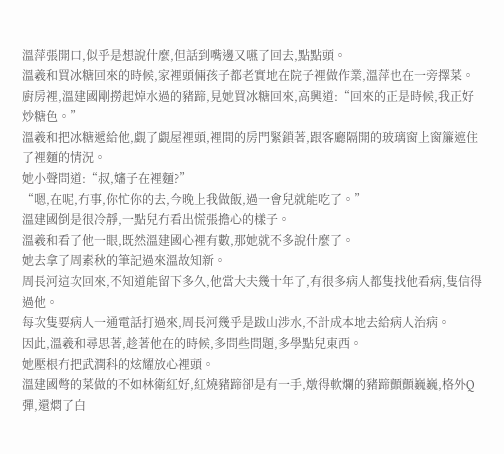溫萍張開口,似乎是想說什麼,但話到嘴邊又嚥了回去,點點頭。
溫羲和買冰糖回來的時候,家裡頭倆孩子都老實地在院子裡做作業,溫萍也在一旁擇菜。
廚房裡,溫建國剛撈起焯水過的豬蹄,見她買冰糖回來,高興道:“回來的正是時候,我正好炒糖色。”
溫羲和把冰糖遞給他,覷了覷屋裡頭,裡間的房門緊鎖著,跟客廳隔開的玻璃窗上窗簾遮住了裡麵的情況。
她小聲問道:“叔,嬸子在裡麵?”
“嗯,在呢,冇事,你忙你的去,今晚上我做飯,過一會兒就能吃了。”
溫建國倒是很冷靜,一點兒冇看出慌張擔心的樣子。
溫羲和看了他一眼,既然溫建國心裡有數,那她就不多說什麼了。
她去拿了周素秋的筆記過來溫故知新。
周長河這次回來,不知道能留下多久,他當大夫幾十年了,有很多病人都隻找他看病,隻信得過他。
每次隻要病人一通電話打過來,周長河幾乎是跋山涉水,不計成本地去給病人治病。
因此,溫羲和尋思著,趁著他在的時候,多問些問題,多學點兒東西。
她壓根冇把武潤科的炫耀放心裡頭。
溫建國彆的菜做的不如林衛紅好,紅燒豬蹄卻是有一手,燉得軟爛的豬蹄顫顫巍巍,格外Q彈,還燜了白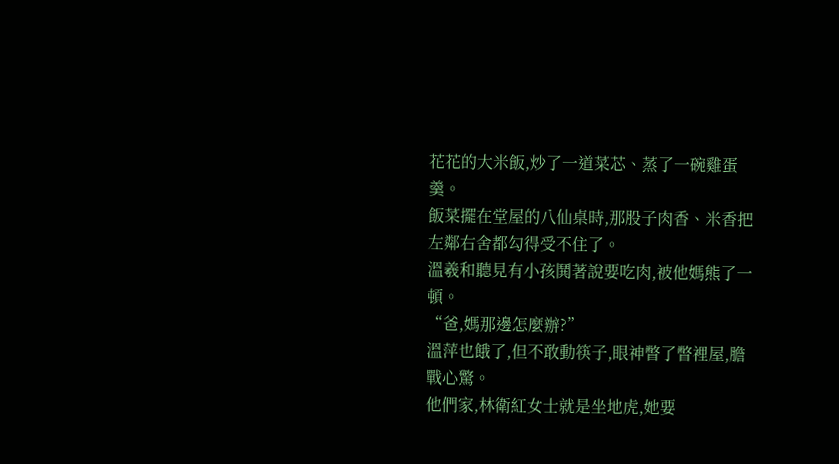花花的大米飯,炒了一道菜芯、蒸了一碗雞蛋羹。
飯菜擺在堂屋的八仙桌時,那股子肉香、米香把左鄰右舍都勾得受不住了。
溫羲和聽見有小孩鬨著說要吃肉,被他媽熊了一頓。
“爸,媽那邊怎麼辦?”
溫萍也餓了,但不敢動筷子,眼神瞥了瞥裡屋,膽戰心驚。
他們家,林衛紅女士就是坐地虎,她要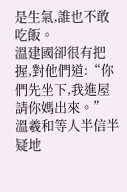是生氣,誰也不敢吃飯。
溫建國卻很有把握,對他們道:“你們先坐下,我進屋請你媽出來。”
溫羲和等人半信半疑地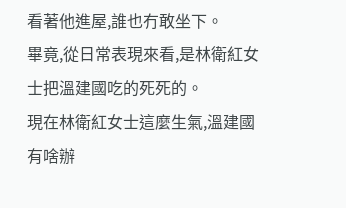看著他進屋,誰也冇敢坐下。
畢竟,從日常表現來看,是林衛紅女士把溫建國吃的死死的。
現在林衛紅女士這麼生氣,溫建國有啥辦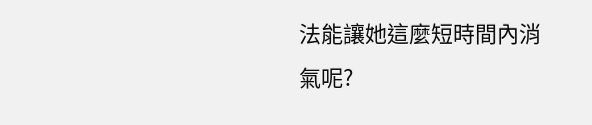法能讓她這麼短時間內消氣呢?